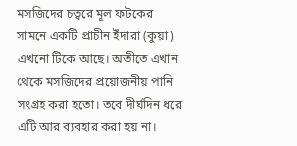মসজিদের চত্বরে মূল ফটকের সামনে একটি প্রাচীন ইঁদারা (কুয়া) এখনো টিকে আছে। অতীতে এখান থেকে মসজিদের প্রয়োজনীয় পানি সংগ্রহ করা হতো। তবে দীর্ঘদিন ধরে এটি আর ব্যবহার করা হয় না।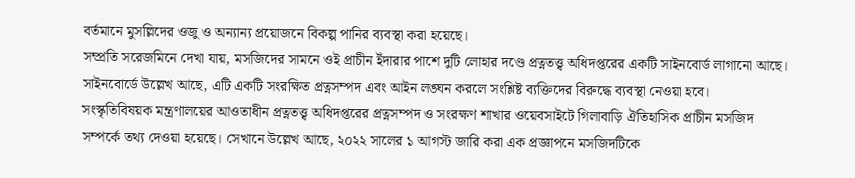বর্তমানে মুসল্লিদের ওজু ও অন্যান্য প্রয়োজনে বিকল্প পানির ব্যবস্থা করা হয়েছে।
সম্প্রতি সরেজমিনে দেখা যায়, মসজিদের সামনে ওই প্রাচীন ইঁদারার পাশে দুটি লোহার দণ্ডে প্রত্নতত্ত্ব অধিদপ্তরের একটি সাইনবোর্ড লাগানো আছে। সাইনবোর্ডে উল্লেখ আছে, এটি একটি সংরক্ষিত প্রত্নসম্পদ এবং আইন লঙ্ঘন করলে সংশ্লিষ্ট ব্যক্তিদের বিরুদ্ধে ব্যবস্থা নেওয়া হবে।
সংস্কৃতিবিষয়ক মন্ত্রণালয়ের আওতাধীন প্রত্নতত্ত্ব অধিদপ্তরের প্রত্নসম্পদ ও সংরক্ষণ শাখার ওয়েবসাইটে গিলাবাড়ি ঐতিহাসিক প্রাচীন মসজিদ সম্পর্কে তথ্য দেওয়া হয়েছে। সেখানে উল্লেখ আছে, ২০২২ সালের ১ আগস্ট জারি করা এক প্রজ্ঞাপনে মসজিদটিকে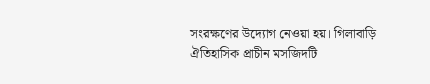সংরক্ষণের উদ্যোগ নেওয়া হয়। গিলাবাড়ি ঐতিহাসিক প্রাচীন মসজিদটি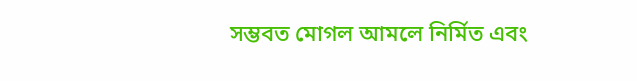সম্ভবত মোগল আমলে নির্মিত এবং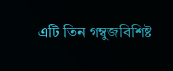এটি তিন গম্বুজবিশিষ্ট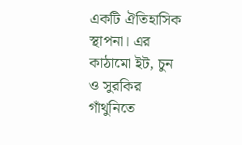একটি ঐতিহাসিক স্থাপনা। এর কাঠামো ইট, চুন ও সুরকির গাঁথুনিতে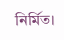নির্মিত।